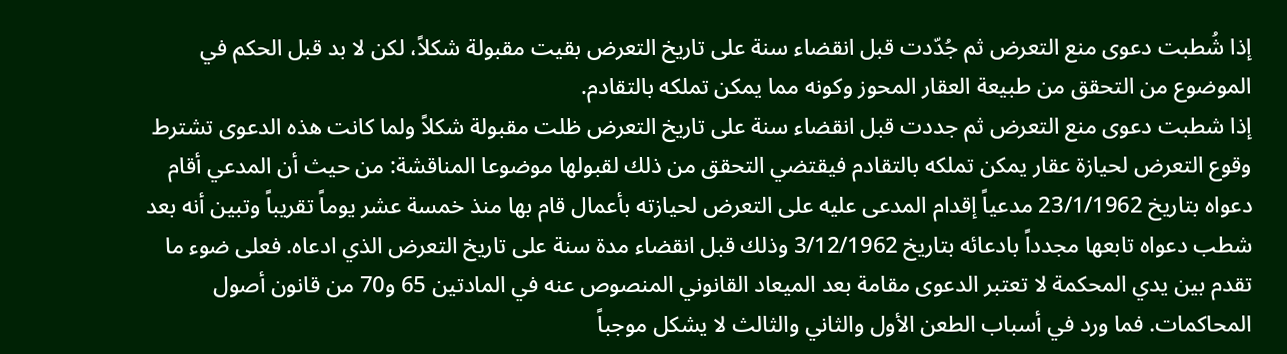إذا شُطبت دعوى منع التعرض ثم جُدّدت قبل انقضاء سنة على تاريخ التعرض بقيت مقبولة شكلاً، لكن لا بد قبل الحكم في الموضوع من التحقق من طبيعة العقار المحوز وكونه مما يمكن تملكه بالتقادم.
إذا شطبت دعوى منع التعرض ثم جددت قبل انقضاء سنة على تاريخ التعرض ظلت مقبولة شكلاً ولما كانت هذه الدعوى تشترط وقوع التعرض لحيازة عقار يمكن تملكه بالتقادم فيقتضي التحقق من ذلك لقبولها موضوعا المناقشة: من حيث أن المدعي أقام دعواه بتاريخ 23/1/1962 مدعياً إقدام المدعى عليه على التعرض لحيازته بأعمال قام بها منذ خمسة عشر يوماً تقريباً وتبين أنه بعد شطب دعواه تابعها مجدداً بادعائه بتاريخ 3/12/1962 وذلك قبل انقضاء مدة سنة على تاريخ التعرض الذي ادعاه. فعلى ضوء ما تقدم بين يدي المحكمة لا تعتبر الدعوى مقامة بعد الميعاد القانوني المنصوص عنه في المادتين 65 و70 من قانون أصول المحاكمات. فما ورد في أسباب الطعن الأول والثاني والثالث لا يشكل موجباً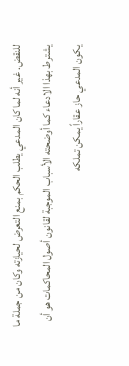للنقض. غير أنه لما كان المدعي يطلب الحكم بمنع التعرض لحيازته وكان من جملة ما يشترط بهذا الادعاء كما أوضحته الأسباب الموجبة لقانون أصول المحاكمات هو أن يكون المدعي حاز عقاراً يمكن تملكه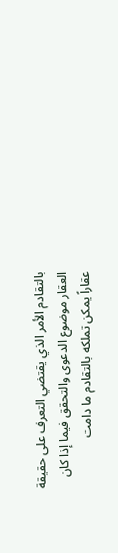بالتقادم الأمر الذي يقتضي التعرف على حقيقة العقار موضوع الدعوى والتحقق فيما إذا كان عقاراً يمكن تملكه بالتقادم ما دامت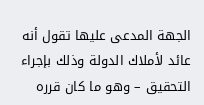الجهة المدعى عليها تقول أنه عائد لأملاك الدولة وذلك بإجراء التحقيق – وهو ما كان قرره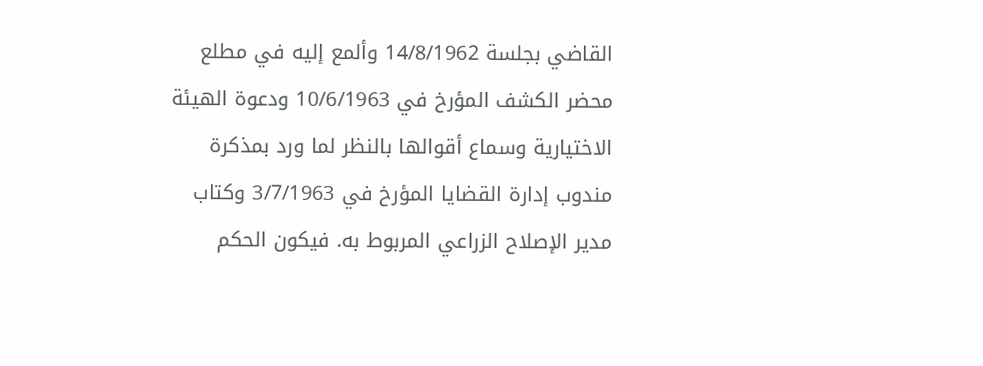القاضي بجلسة 14/8/1962 وألمع إليه في مطلع محضر الكشف المؤرخ في 10/6/1963 ودعوة الهيئة الاختيارية وسماع أقوالها بالنظر لما ورد بمذكرة مندوب إدارة القضايا المؤرخ في 3/7/1963 وكتاب مدير الإصلاح الزراعي المربوط به. فيكون الحكم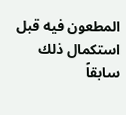المطعون فيه قبل استكمال ذلك سابقاً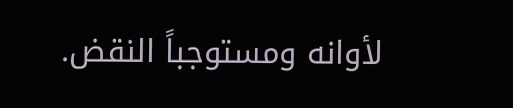لأوانه ومستوجباً النقض.